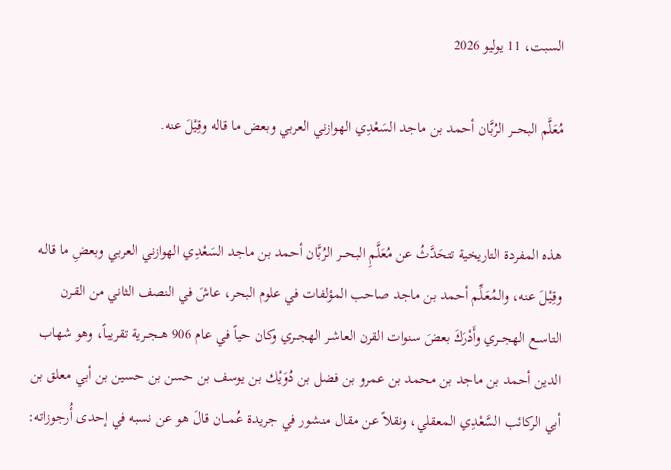السبت، 11 يوليو 2026

مُعَلَّم البحـــر الرُبَّان أحمد بن ماجد السَعْدِي الهوازني العربي وبعض ما قاله وقِيْلَ عنه.


هذه المفردة التاريخية تتحَدَّثُ عن مُعَلَّمِ البحـــر الرُبَّان أحمد بن ماجد السَعْدِي الهوازني العربي وبعضِ ما قالـه وقِيْـلَ عنه، والمُعَـلِّم أحمد بن ماجد صاحب المؤلفات في علوم البحر، عاشَ في النصف الثاني من القـرن التاســع الهجــري وأَدْرَكَ بعضَ سنوات القرن العاشـر الهجــري وكان حياً في عـام 906 هــجــرية تقريباً، وهو شهاب الدين أحمد بن ماجد بن محمد بن عمرو بن فضل بن دُوَيْك بن يوسف بن حسن بن حسين بن أبي معلق بن أبي الركائب السَّعْدِي المعقلي، ونقلاً عن مقال منشـور في جريدة عُمـــان قالَ هو عن نسبه في إحدى أُرجوزاته: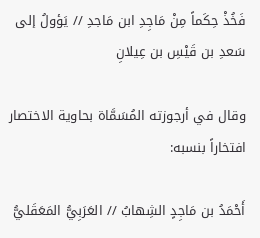فَخُذْ حِكَماً مِنْ مَاجِدِ ابن مَاجدِ // يَؤولُ إلى سَعدِ بن قَيْسِ بن عِيلانِ

وقال في أرجوزته المُسَمَّاة بحاوية الاختصار افتخاراً بنسبه:

أَحْمَدُ بن مَاجِدٍ الشِهابُ // العَرَبِيُّ المَعَقَليُّ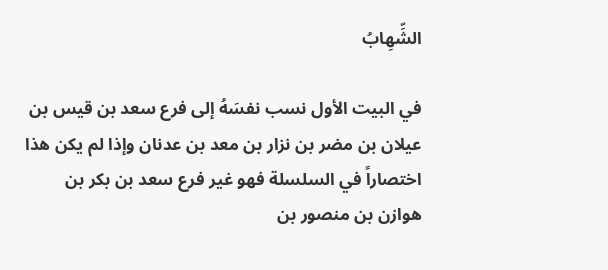الشِّهِابُ

في البيت الأول نسب نفسَهُ إلى فرع سعد بن قيس بن عيلان بن مضر بن نزار بن معد بن عدنان وإذا لم يكن هذا اختصاراً في السلسلة فهو غير فرع سعد بن بكر بن هوازن بن منصور بن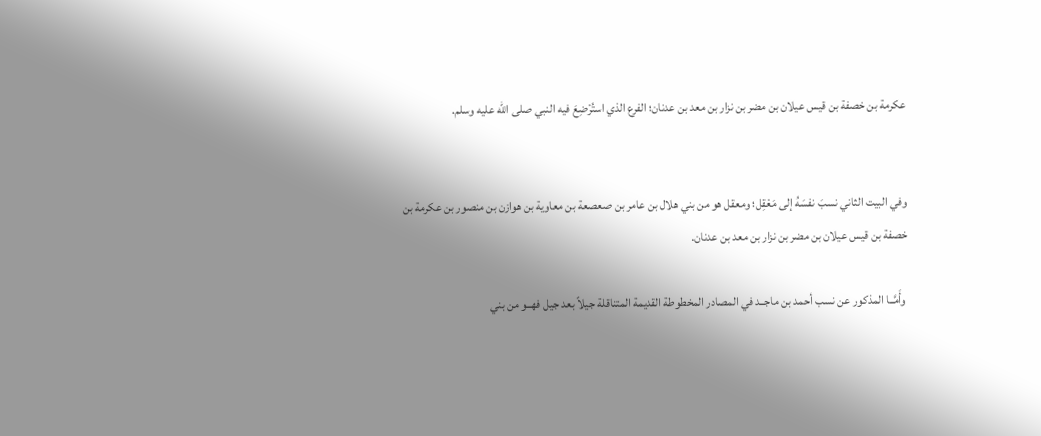عكرمة بن خصفة بن قيس عيلان بن مضر بن نزار بن معد بن عدنان؛ الفرع الذي استُرْضِعَ فيه النبي صلى الله عليه وسلم.


وفي البيت الثاني نسبَ نفسَهُ إلى مَعْقِل؛ ومعقل هو من بني هلال بن عامر بن صعصعة بن معاوية بن هوازن بن منصور بن عكرمة بن خصفة بن قيس عيلان بن مضر بن نزار بن معد بن عدنان.

 وأَمَّــا المذكور عن نسب أحمد بن ماجــد في المصادر المخطوطة القديمة المتناقلة جيلاً بعد جيل فهــو من بني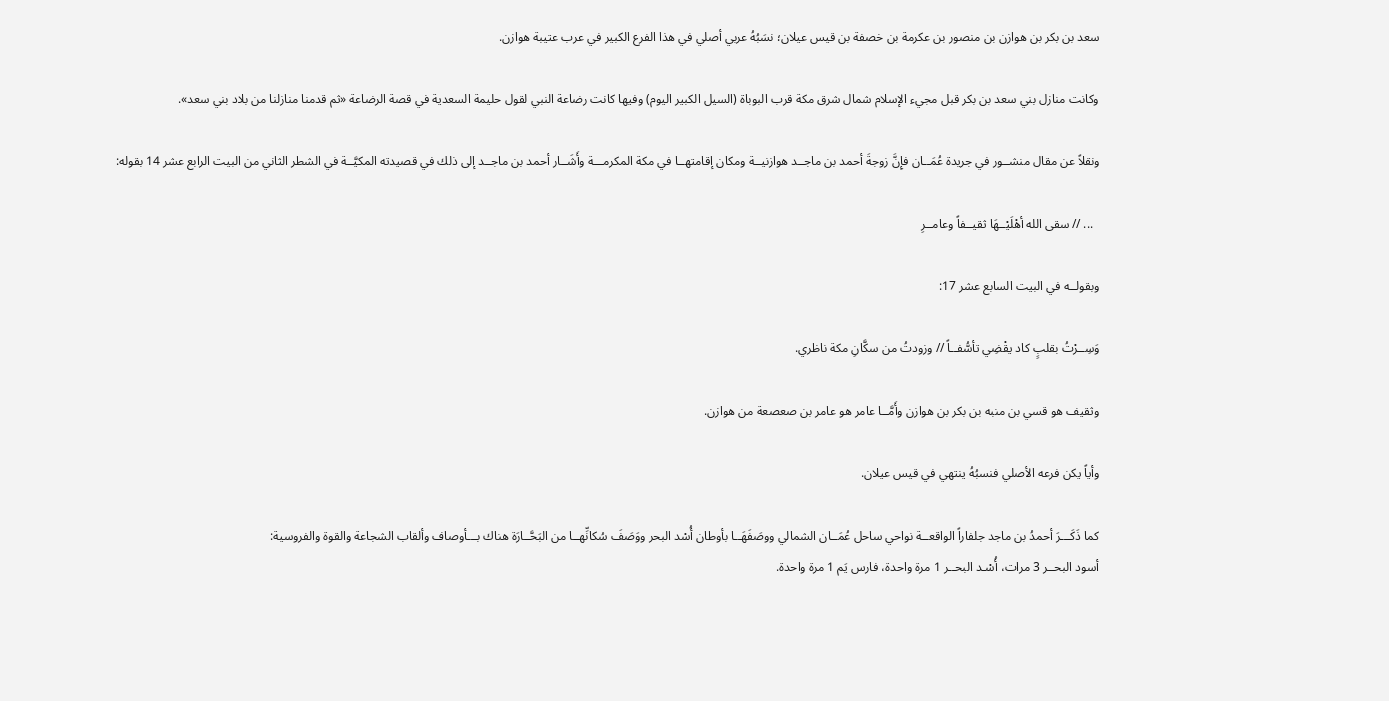سعد بن بكر بن هوازن بن منصور بن عكرمة بن خصفة بن قيس عيلان؛ نسَبُهُ عربي أصلي في هذا الفرع الكبير في عرب عتيبة هوازن.

وكانت منازل بني سعد بن بكر قبل مجيء الإسلام شمال شرق مكة قرب البوباة (السيل الكبير اليوم) وفيها كانت رضاعة النبي لقول حليمة السعدية في قصة الرضاعة «ثم قدمنا منازلنا من بلاد بني سعد».

ونقلاً عن مقال منشــور في جريدة عُمَــان فإِنَّ زوجةَ أحمد بن ماجــد هوازنيــة ومكان إقامتهــا في مكة المكرمـــة وأَشَــار أحمد بن ماجــد إلى ذلك في قصيدته المكيَّــة في الشطر الثاني من البيت الرابع عشر 14 بقوله:

  ... // سقى الله أهْلَيْــهَا ثقيــفاً وعامــرِ

وبقولــه في البيت السابع عشر 17:

وَسِــرْتُ بقلبٍ كاد يقْضِي تأسُّفــاً // وزودتُ من سكَّانِ مكة ناظري.

وثقيف هو قسي بن منبه بن بكر بن هوازن وأَمَّــا عامر هو عامر بن صعصعة من هوازن.

وأياً يكن فرعه الأصلي فنسبُهُ ينتهي في قيس عيلان.

كما ذَكَـــرَ أحمدُ بن ماجد جلفاراً الواقعــة نواحي ساحل عُمَــان الشمالي ووصَفَهَــا بأوطان أُسْد البحر ووَصَفَ سُكانِّهــا من البَحَّــارَة هناك بـــأوصاف وألقاب الشجاعة والقوة والفروسية:
أسود البحــر 3 مرات، أُسْـد البحــر 1 مرة واحدة، فارس يَم 1 مرة واحدة.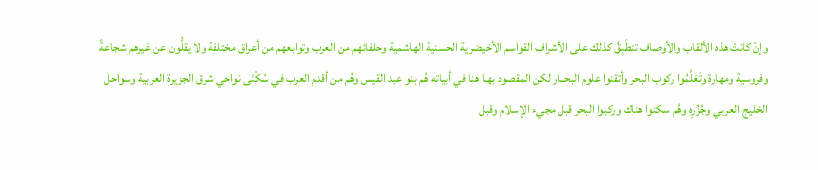وإنْ كانتْ هذه الألقاب والأوصاف تنطَبِقُ كذلك على الأشراف القواسم الأخيضرية الحسنية الهاشمية وحلفائهم من العرب وتوابعهم من أعراق مختلفة ولا يقلُّون عن غيرهم شجاعةً وفروسية ومهارة وتَعَلَّمُوا ركوب البحر وأتقنوا علوم البحــار لكن المقصود بهـا هنا في أبياته هُم بنو عبد القيس وهُم من أقدم العرب في سُكْنَى نواحي شرق الجزيرة العربية وسواحل الخليج العربي وجُزُرِه وهُم سكنوا هناك وركبوا البحر قبل مجيء الإسلام وقبل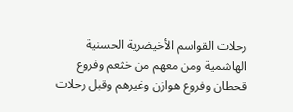رحلات القواسم الأخيضرية الحسنية الهاشمية ومن معهم من خثعم وفروع قحطان وفروع هوازن وغيرهم وقبل رحلات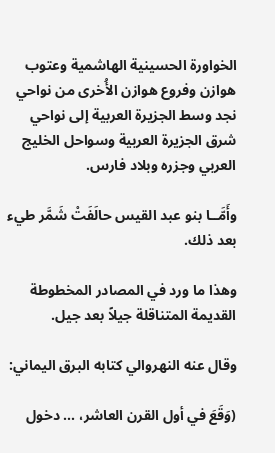الخواورة الحسينية الهاشمية وعتوب هوازن وفروع هوازن الأُخرى من نواحي نجد وسط الجزيرة العربية إلى نواحي شرق الجزيرة العربية وسواحل الخليج العربي وجزره وبلاد فارس.

وأَمَّــا بنو عبد القيس حالَفَتْ شَمَّر طيء بعد ذلك.

وهذا ما ورد في المصادر المخطوطة القديمة المتناقلة جيلاً بعد جيل.

وقال عنه النهروالي كتابه البرق اليماني:

(وَقَعَ في أول القرن العاشر، ... دخول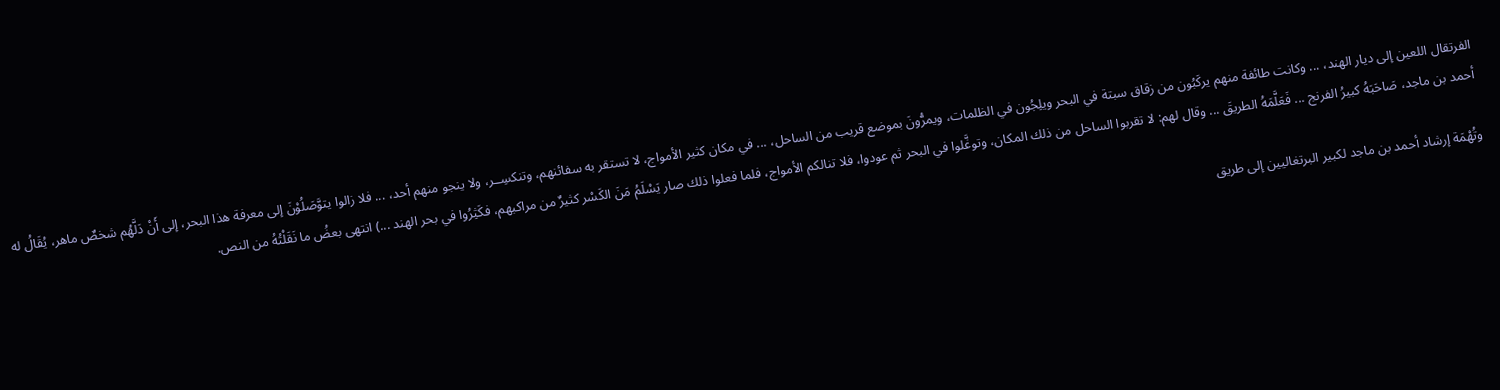الفرتقال اللعين إلى ديار الهند، ... وكانت طائفة منهم يركَبُون من زقاق سبتة في البحر ويلِجُون في الظلمات، ويمرُّونَ بموضع قريب من الساحل، ... في مكان كثير الأمواج، لا تستقر به سفائنهم، وتنكسِــر، ولا ينجو منهم أحد، ... فلا زالوا يتوَّصَلُوْنَ إلى معرفة هذا البحر، إلى أَنْ دَلَّهُم شخصٌ ماهر، يُقَالُ له أحمد بن ماجد، صَاحَبَهُ كبيرُ الفرنج ... فَعَلَّمَهُ الطريقَ ... وقال لهم: لا تقربوا الساحل من ذلك المكان، وتوغَّلوا في البحر ثم عودوا، فلا تنالكم الأمواج، فلما فعلوا ذلك صار يَسْلَمُ مَنَ الكَسْر كثيرٌ من مراكبهم، فكَثِرُوا في بحر الهند ...) انتهى بعضُ ما نَقَلْتُهُ من النص.

وتُهْمَة إرشاد أحمد بن ماجد لكبير البرتغاليين إلى طريق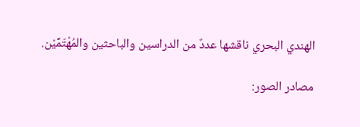الهندي البحري ناقشها عددٌ من الدراسين والباحثين والمُهْتَمِّيْن.

مصادر الصور: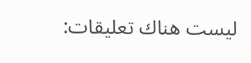ليست هناك تعليقات: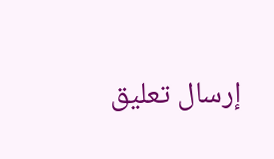إرسال تعليق